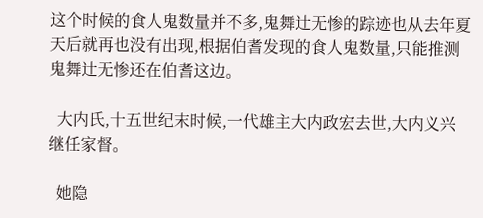这个时候的食人鬼数量并不多,鬼舞辻无惨的踪迹也从去年夏天后就再也没有出现,根据伯耆发现的食人鬼数量,只能推测鬼舞辻无惨还在伯耆这边。

  大内氏,十五世纪末时候,一代雄主大内政宏去世,大内义兴继任家督。

  她隐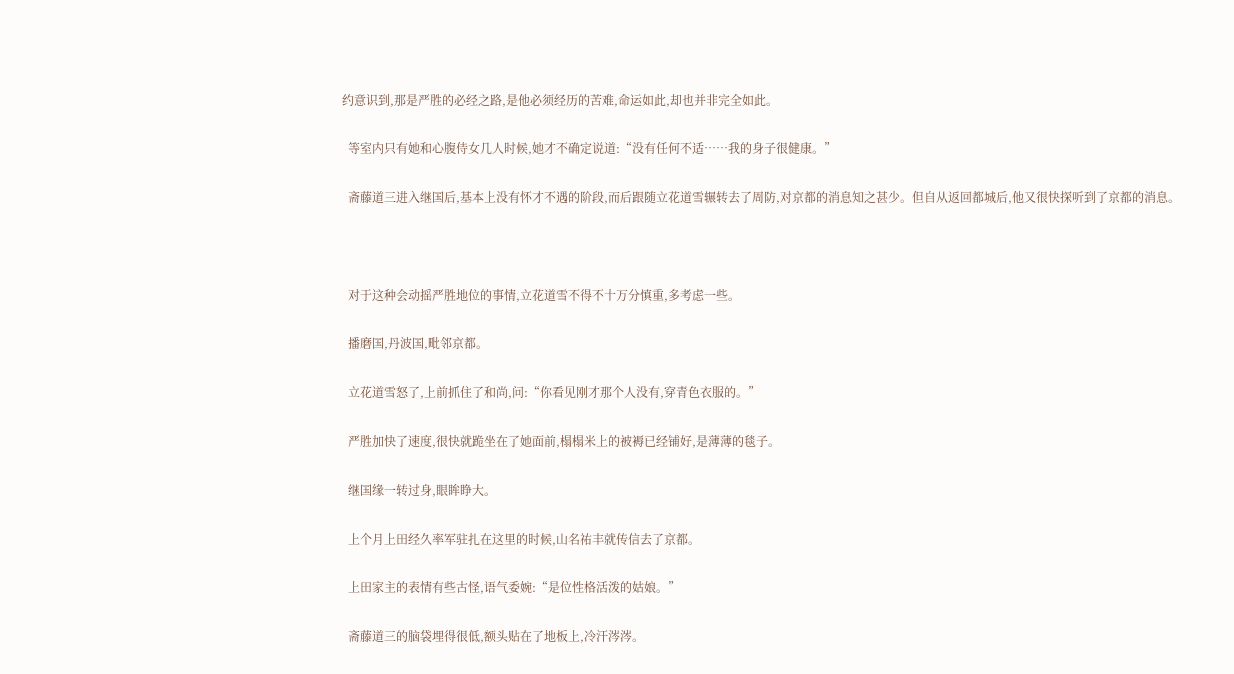约意识到,那是严胜的必经之路,是他必须经历的苦难,命运如此,却也并非完全如此。

  等室内只有她和心腹侍女几人时候,她才不确定说道:“没有任何不适……我的身子很健康。”

  斋藤道三进入继国后,基本上没有怀才不遇的阶段,而后跟随立花道雪辗转去了周防,对京都的消息知之甚少。但自从返回都城后,他又很快探听到了京都的消息。



  对于这种会动摇严胜地位的事情,立花道雪不得不十万分慎重,多考虑一些。

  播磨国,丹波国,毗邻京都。

  立花道雪怒了,上前抓住了和尚,问:“你看见刚才那个人没有,穿青色衣服的。”

  严胜加快了速度,很快就跪坐在了她面前,榻榻米上的被褥已经铺好,是薄薄的毯子。

  继国缘一转过身,眼眸睁大。

  上个月上田经久率军驻扎在这里的时候,山名祐丰就传信去了京都。

  上田家主的表情有些古怪,语气委婉:“是位性格活泼的姑娘。”

  斋藤道三的脑袋埋得很低,额头贴在了地板上,冷汗涔涔。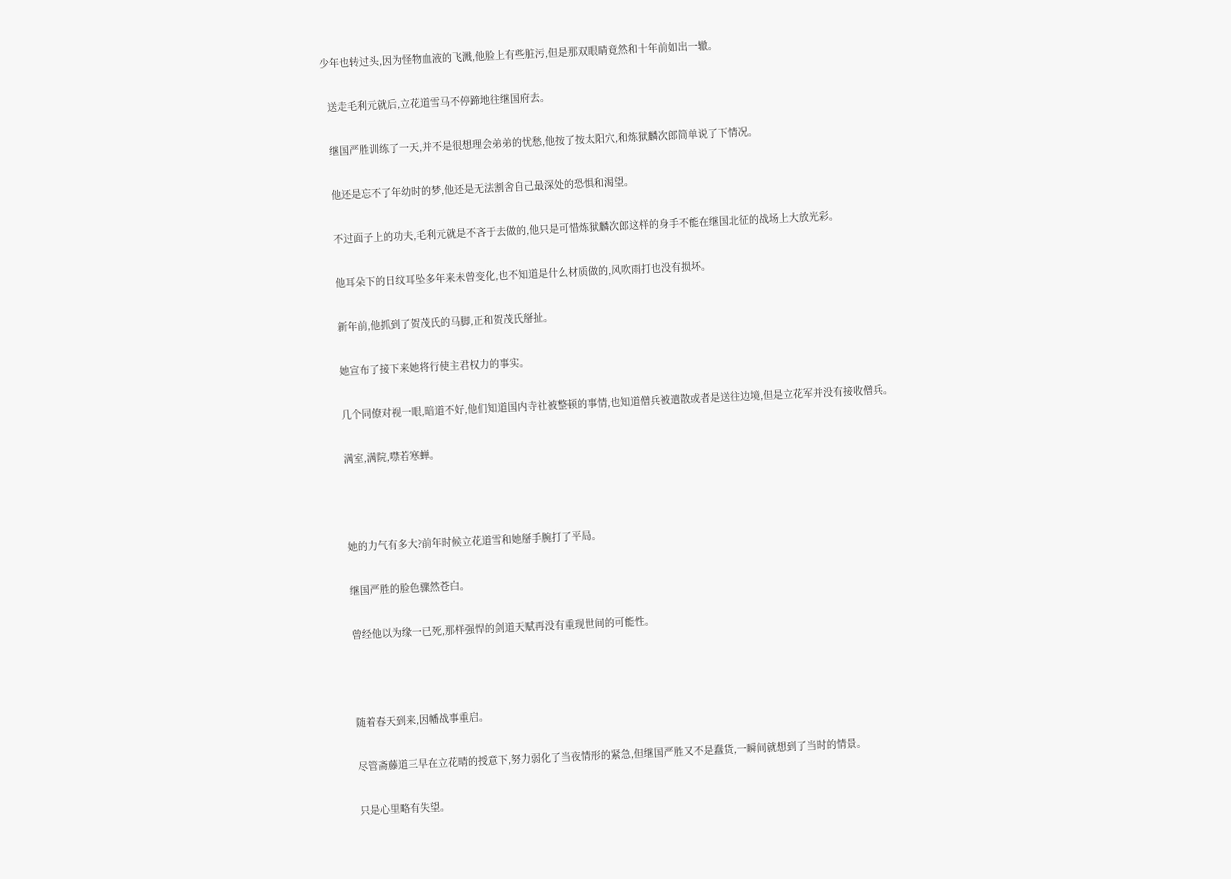少年也转过头,因为怪物血液的飞溅,他脸上有些脏污,但是那双眼睛竟然和十年前如出一辙。

  送走毛利元就后,立花道雪马不停蹄地往继国府去。

  继国严胜训练了一天,并不是很想理会弟弟的忧愁,他按了按太阳穴,和炼狱麟次郎简单说了下情况。

  他还是忘不了年幼时的梦,他还是无法割舍自己最深处的恐惧和渴望。

  不过面子上的功夫,毛利元就是不吝于去做的,他只是可惜炼狱麟次郎这样的身手不能在继国北征的战场上大放光彩。

  他耳朵下的日纹耳坠多年来未曾变化,也不知道是什么材质做的,风吹雨打也没有损坏。

  新年前,他抓到了贺茂氏的马脚,正和贺茂氏掰扯。

  她宣布了接下来她将行使主君权力的事实。

  几个同僚对视一眼,暗道不好,他们知道国内寺社被整顿的事情,也知道僧兵被遣散或者是送往边境,但是立花军并没有接收僧兵。

  满室,满院,噤若寒蝉。



  她的力气有多大?前年时候立花道雪和她掰手腕打了平局。

  继国严胜的脸色骤然苍白。

  曾经他以为缘一已死,那样强悍的剑道天赋再没有重现世间的可能性。



  随着春天到来,因幡战事重启。

  尽管斋藤道三早在立花晴的授意下,努力弱化了当夜情形的紧急,但继国严胜又不是蠢货,一瞬间就想到了当时的情景。

  只是心里略有失望。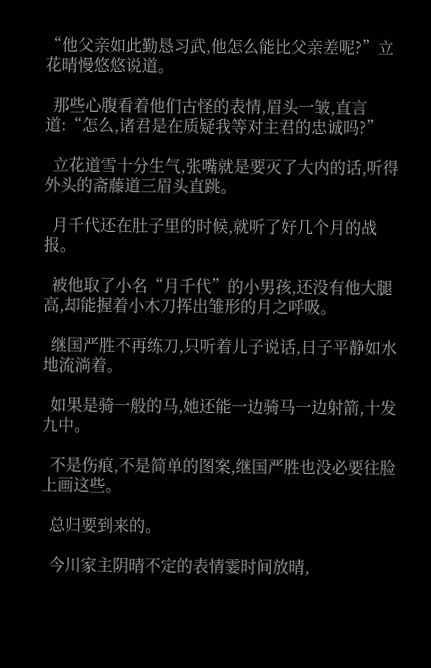“他父亲如此勤恳习武,他怎么能比父亲差呢?”立花晴慢悠悠说道。

  那些心腹看着他们古怪的表情,眉头一皱,直言道:“怎么,诸君是在质疑我等对主君的忠诚吗?”

  立花道雪十分生气,张嘴就是要灭了大内的话,听得外头的斋藤道三眉头直跳。

  月千代还在肚子里的时候,就听了好几个月的战报。

  被他取了小名“月千代”的小男孩,还没有他大腿高,却能握着小木刀挥出雏形的月之呼吸。

  继国严胜不再练刀,只听着儿子说话,日子平静如水地流淌着。

  如果是骑一般的马,她还能一边骑马一边射箭,十发九中。

  不是伤痕,不是简单的图案,继国严胜也没必要往脸上画这些。

  总归要到来的。

  今川家主阴晴不定的表情霎时间放晴,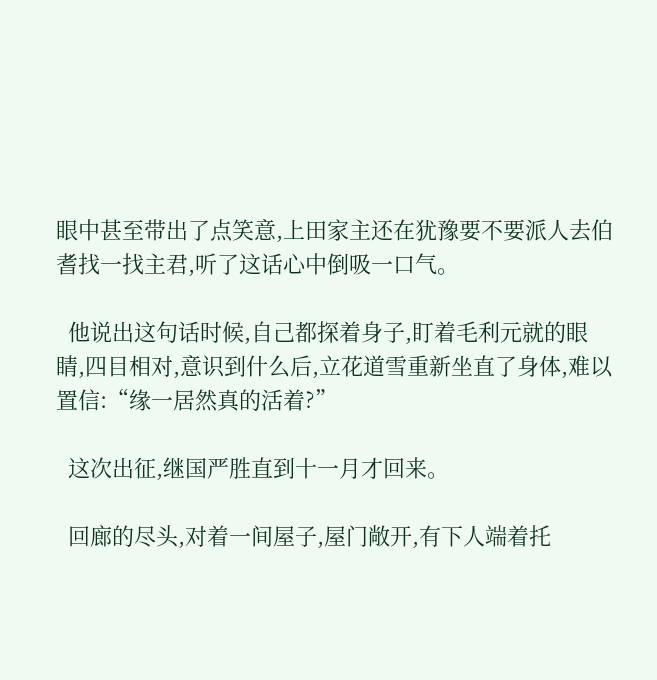眼中甚至带出了点笑意,上田家主还在犹豫要不要派人去伯耆找一找主君,听了这话心中倒吸一口气。

  他说出这句话时候,自己都探着身子,盯着毛利元就的眼睛,四目相对,意识到什么后,立花道雪重新坐直了身体,难以置信:“缘一居然真的活着?”

  这次出征,继国严胜直到十一月才回来。

  回廊的尽头,对着一间屋子,屋门敞开,有下人端着托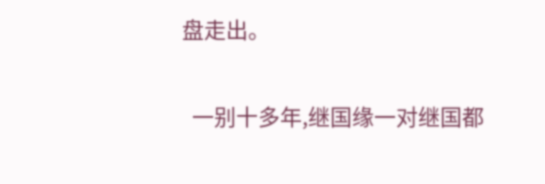盘走出。

  一别十多年,继国缘一对继国都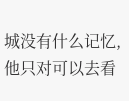城没有什么记忆,他只对可以去看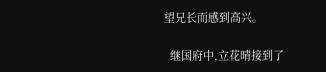望兄长而感到高兴。

  继国府中,立花晴接到了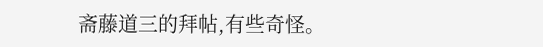斋藤道三的拜帖,有些奇怪。